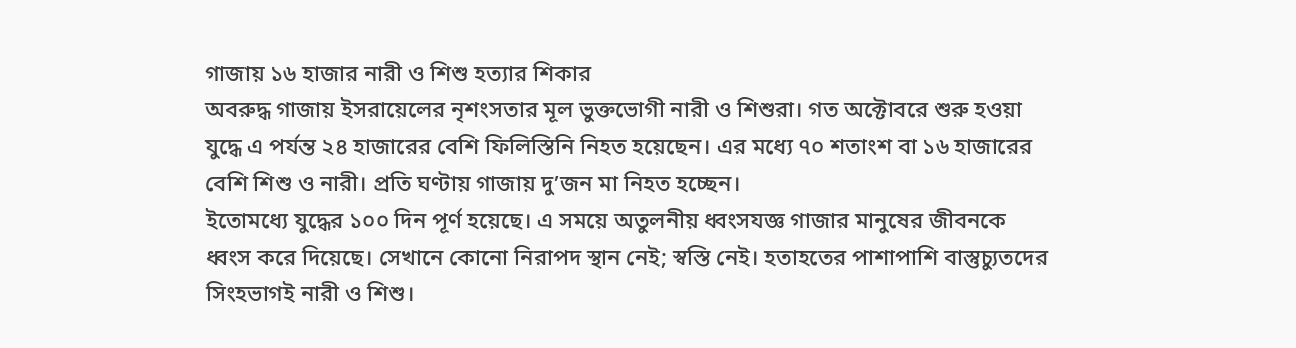গাজায় ১৬ হাজার নারী ও শিশু হত্যার শিকার
অবরুদ্ধ গাজায় ইসরায়েলের নৃশংসতার মূল ভুক্তভোগী নারী ও শিশুরা। গত অক্টোবরে শুরু হওয়া যুদ্ধে এ পর্যন্ত ২৪ হাজারের বেশি ফিলিস্তিনি নিহত হয়েছেন। এর মধ্যে ৭০ শতাংশ বা ১৬ হাজারের বেশি শিশু ও নারী। প্রতি ঘণ্টায় গাজায় দু’জন মা নিহত হচ্ছেন।
ইতোমধ্যে যুদ্ধের ১০০ দিন পূর্ণ হয়েছে। এ সময়ে অতুলনীয় ধ্বংসযজ্ঞ গাজার মানুষের জীবনকে ধ্বংস করে দিয়েছে। সেখানে কোনো নিরাপদ স্থান নেই; স্বস্তি নেই। হতাহতের পাশাপাশি বাস্তুচ্যুতদের সিংহভাগই নারী ও শিশু।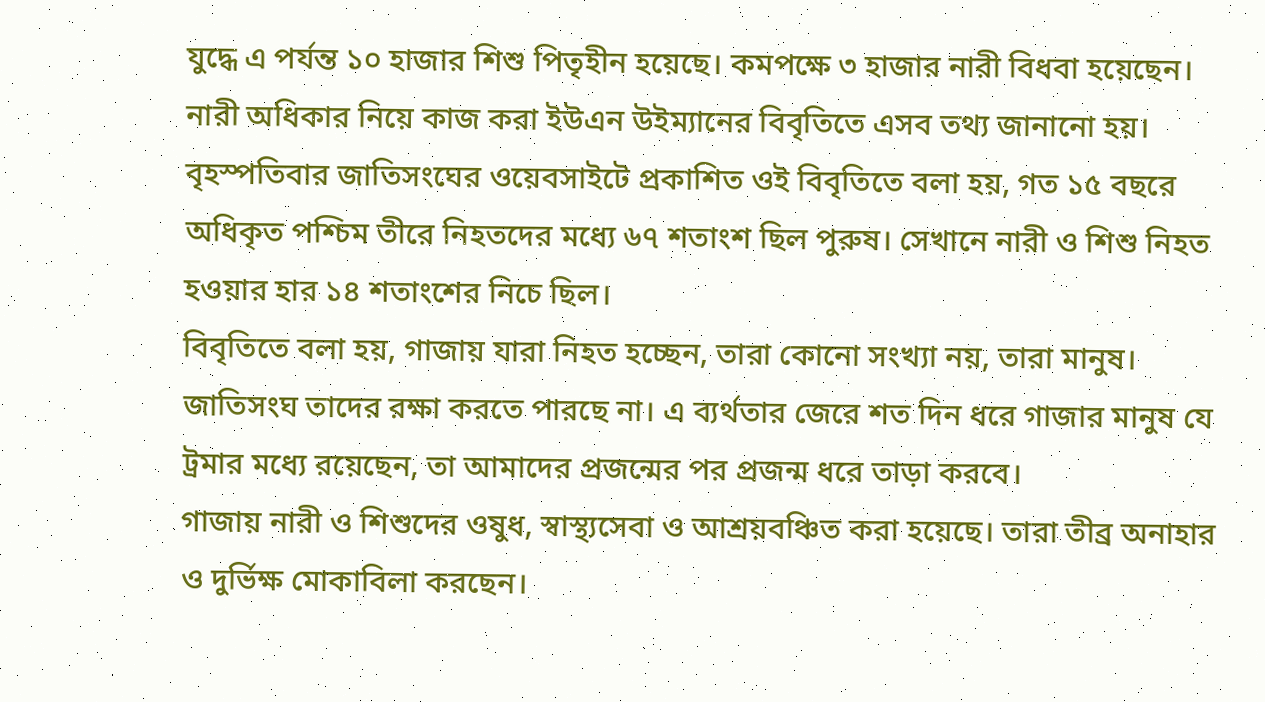যুদ্ধে এ পর্যন্ত ১০ হাজার শিশু পিতৃহীন হয়েছে। কমপক্ষে ৩ হাজার নারী বিধবা হয়েছেন।
নারী অধিকার নিয়ে কাজ করা ইউএন উইম্যানের বিবৃতিতে এসব তথ্য জানানো হয়। বৃহস্পতিবার জাতিসংঘের ওয়েবসাইটে প্রকাশিত ওই বিবৃতিতে বলা হয়, গত ১৫ বছরে অধিকৃত পশ্চিম তীরে নিহতদের মধ্যে ৬৭ শতাংশ ছিল পুরুষ। সেখানে নারী ও শিশু নিহত হওয়ার হার ১৪ শতাংশের নিচে ছিল।
বিবৃতিতে বলা হয়, গাজায় যারা নিহত হচ্ছেন, তারা কোনো সংখ্যা নয়, তারা মানুষ। জাতিসংঘ তাদের রক্ষা করতে পারছে না। এ ব্যর্থতার জেরে শত দিন ধরে গাজার মানুষ যে ট্রমার মধ্যে রয়েছেন, তা আমাদের প্রজন্মের পর প্রজন্ম ধরে তাড়া করবে।
গাজায় নারী ও শিশুদের ওষুধ, স্বাস্থ্যসেবা ও আশ্রয়বঞ্চিত করা হয়েছে। তারা তীব্র অনাহার ও দুর্ভিক্ষ মোকাবিলা করছেন।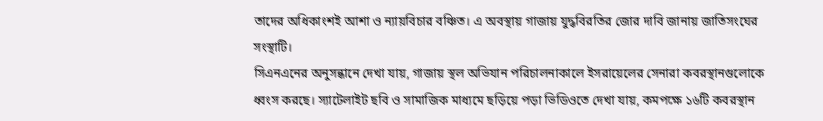তাদের অধিকাংশই আশা ও ন্যায়বিচার বঞ্চিত। এ অবস্থায় গাজায় যুদ্ধবিরতির জোর দাবি জানায় জাতিসংঘের সংস্থাটি।
সিএনএনের অনুসন্ধানে দেখা যায়, গাজায় স্থল অভিযান পরিচালনাকালে ইসরায়েলের সেনারা কবরস্থানগুলোকে ধ্বংস করছে। স্যাটেলাইট ছবি ও সামাজিক মাধ্যমে ছড়িয়ে পড়া ভিডিওতে দেখা যায়, কমপক্ষে ১৬টি কবরস্থান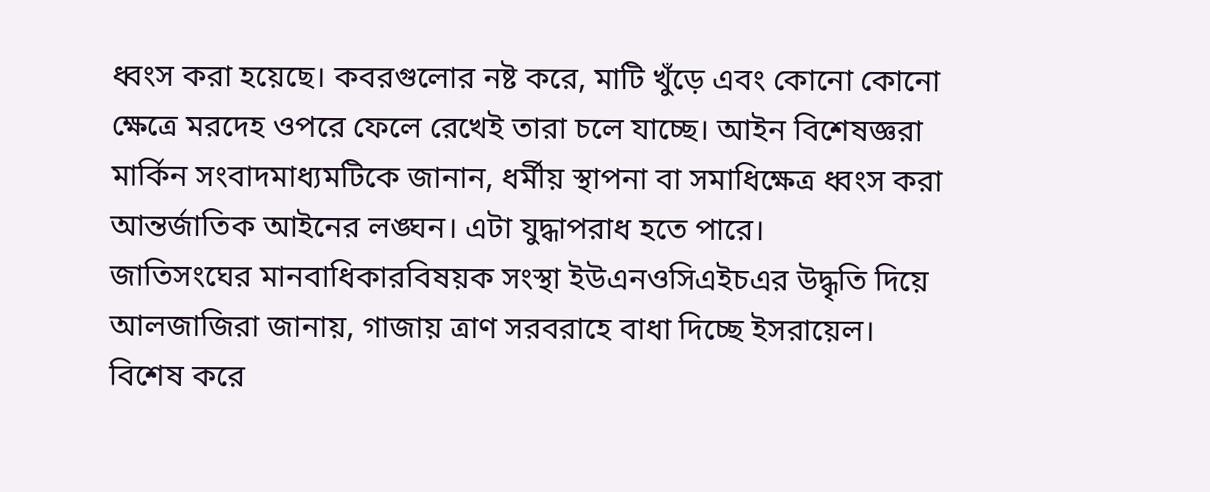ধ্বংস করা হয়েছে। কবরগুলোর নষ্ট করে, মাটি খুঁড়ে এবং কোনো কোনো ক্ষেত্রে মরদেহ ওপরে ফেলে রেখেই তারা চলে যাচ্ছে। আইন বিশেষজ্ঞরা মার্কিন সংবাদমাধ্যমটিকে জানান, ধর্মীয় স্থাপনা বা সমাধিক্ষেত্র ধ্বংস করা আন্তর্জাতিক আইনের লঙ্ঘন। এটা যুদ্ধাপরাধ হতে পারে।
জাতিসংঘের মানবাধিকারবিষয়ক সংস্থা ইউএনওসিএইচএর উদ্ধৃতি দিয়ে আলজাজিরা জানায়, গাজায় ত্রাণ সরবরাহে বাধা দিচ্ছে ইসরায়েল। বিশেষ করে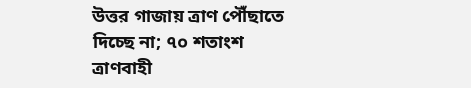উত্তর গাজায় ত্রাণ পৌঁছাতে দিচ্ছে না; ৭০ শতাংশ ত্রাণবাহী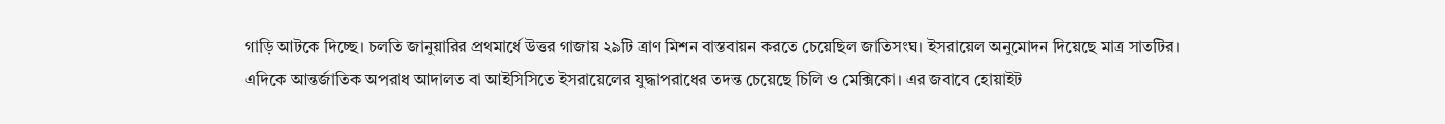গাড়ি আটকে দিচ্ছে। চলতি জানুয়ারির প্রথমার্ধে উত্তর গাজায় ২৯টি ত্রাণ মিশন বাস্তবায়ন করতে চেয়েছিল জাতিসংঘ। ইসরায়েল অনুমোদন দিয়েছে মাত্র সাতটির।
এদিকে আন্তর্জাতিক অপরাধ আদালত বা আইসিসিতে ইসরায়েলের যুদ্ধাপরাধের তদন্ত চেয়েছে চিলি ও মেক্সিকো। এর জবাবে হোয়াইট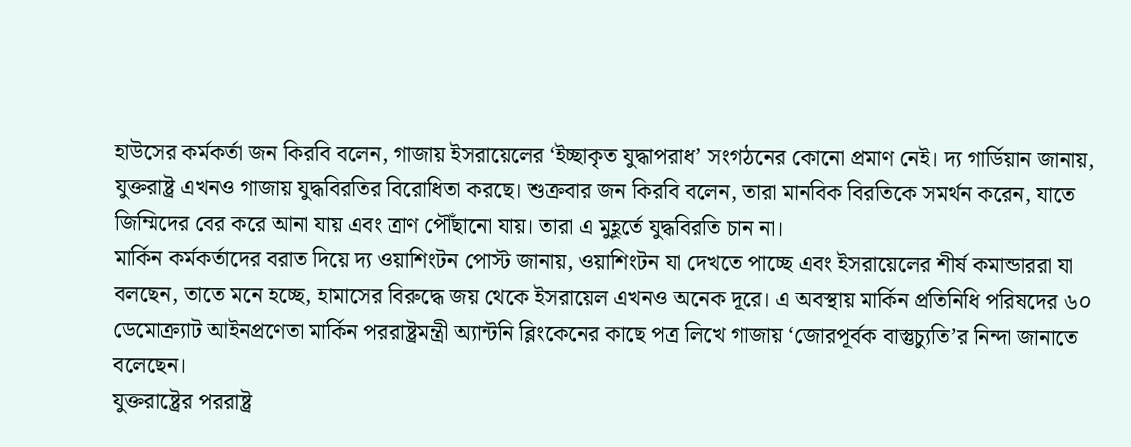হাউসের কর্মকর্তা জন কিরবি বলেন, গাজায় ইসরায়েলের ‘ইচ্ছাকৃত যুদ্ধাপরাধ’ সংগঠনের কোনো প্রমাণ নেই। দ্য গার্ডিয়ান জানায়, যুক্তরাষ্ট্র এখনও গাজায় যুদ্ধবিরতির বিরোধিতা করছে। শুক্রবার জন কিরবি বলেন, তারা মানবিক বিরতিকে সমর্থন করেন, যাতে জিম্মিদের বের করে আনা যায় এবং ত্রাণ পৌঁছানো যায়। তারা এ মুহূর্তে যুদ্ধবিরতি চান না।
মার্কিন কর্মকর্তাদের বরাত দিয়ে দ্য ওয়াশিংটন পোস্ট জানায়, ওয়াশিংটন যা দেখতে পাচ্ছে এবং ইসরায়েলের শীর্ষ কমান্ডাররা যা বলছেন, তাতে মনে হচ্ছে, হামাসের বিরুদ্ধে জয় থেকে ইসরায়েল এখনও অনেক দূরে। এ অবস্থায় মার্কিন প্রতিনিধি পরিষদের ৬০ ডেমোক্র্যাট আইনপ্রণেতা মার্কিন পররাষ্ট্রমন্ত্রী অ্যান্টনি ব্লিংকেনের কাছে পত্র লিখে গাজায় ‘জোরপূর্বক বাস্তুচ্যুতি’র নিন্দা জানাতে বলেছেন।
যুক্তরাষ্ট্রের পররাষ্ট্র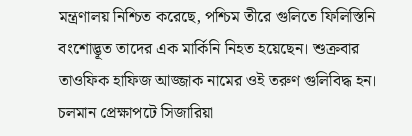মন্ত্রণালয় নিশ্চিত করেছে, পশ্চিম তীরে গুলিতে ফিলিস্তিনি বংশোদ্ভূত তাদের এক মার্কিনি নিহত হয়েছেন। শুক্রবার তাওফিক হাফিজ আজ্জাক নামের ওই তরুণ গুলিবিদ্ধ হন।
চলমান প্রেক্ষাপটে সিজারিয়া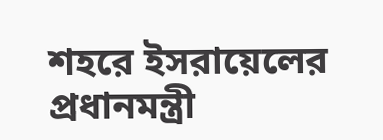শহরে ইসরায়েলের প্রধানমন্ত্রী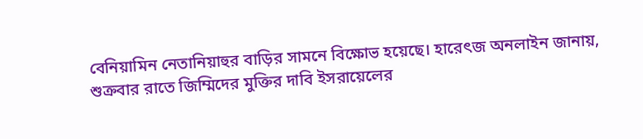বেনিয়ামিন নেতানিয়াহুর বাড়ির সামনে বিক্ষোভ হয়েছে। হারেৎজ অনলাইন জানায়, শুক্রবার রাতে জিম্মিদের মুক্তির দাবি ইসরায়েলের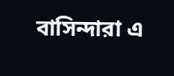বাসিন্দারা এ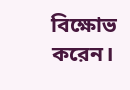বিক্ষোভ করেন।